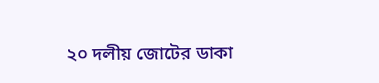২০ দলীয় জোটের ডাকা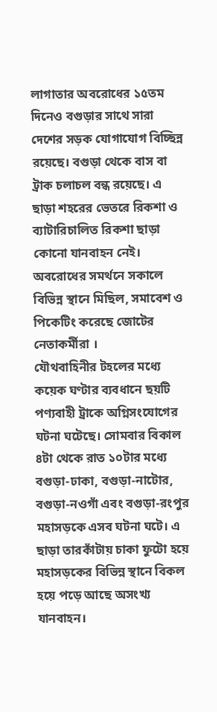লাগাতার অবরোধের ১৫তম দিনেও বগুড়ার সাথে সারা দেশের সড়ক যোগাযোগ বিচ্ছিন্ন রয়েছে। বগুড়া থেকে বাস বা ট্রাক চলাচল বন্ধ রয়েছে। এ ছাড়া শহরের ভেতরে রিকশা ও ব্যাটারিচালিত রিকশা ছাড়া কোনো যানবাহন নেই। অবরোধের সমর্থনে সকালে বিভিন্ন স্থানে মিছিল, সমাবেশ ও পিকেটিং করেছে জোটের নেতাকর্মীরা ।
যৌথবাহিনীর টহলের মধ্যে কয়েক ঘণ্টার ব্যবধানে ছয়টি পণ্যবাহী ট্রাকে অগ্নিসংযোগের ঘটনা ঘটেছে। সোমবার বিকাল ৪টা থেকে রাত ১০টার মধ্যে বগুড়া-ঢাকা, বগুড়া-নাটোর, বগুড়া-নওগাঁ এবং বগুড়া-রংপুর মহাসড়কে এসব ঘটনা ঘটে। এ ছাড়া তারকাঁটায় চাকা ফুটো হয়ে মহাসড়কের বিভিন্ন স্থানে বিকল হয়ে পড়ে আছে অসংখ্য যানবাহন।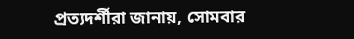প্রত্যদর্শীরা জানায়, সোমবার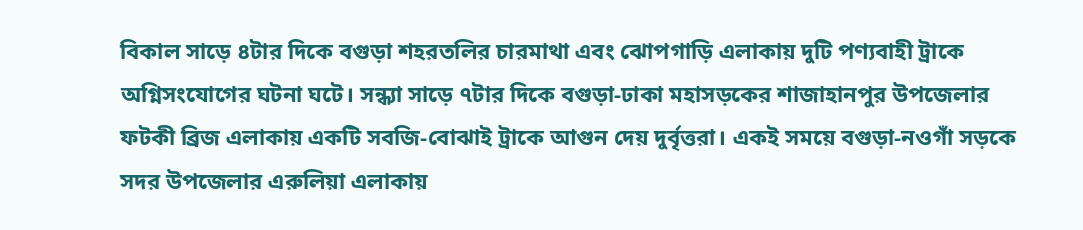বিকাল সাড়ে ৪টার দিকে বগুড়া শহরতলির চারমাথা এবং ঝোপগাড়ি এলাকায় দুটি পণ্যবাহী ট্রাকে অগ্নিসংযোগের ঘটনা ঘটে। সন্ধ্যা সাড়ে ৭টার দিকে বগুড়া-ঢাকা মহাসড়কের শাজাহানপুর উপজেলার ফটকী ব্রিজ এলাকায় একটি সবজি-বোঝাই ট্রাকে আগুন দেয় দুর্বৃত্তরা। একই সময়ে বগুড়া-নওগাঁ সড়কে সদর উপজেলার এরুলিয়া এলাকায়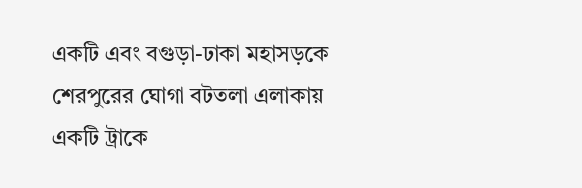একটি এবং বগুড়া-ঢাকা মহাসড়কে শেরপুরের ঘোগা বটতলা এলাকায় একটি ট্রাকে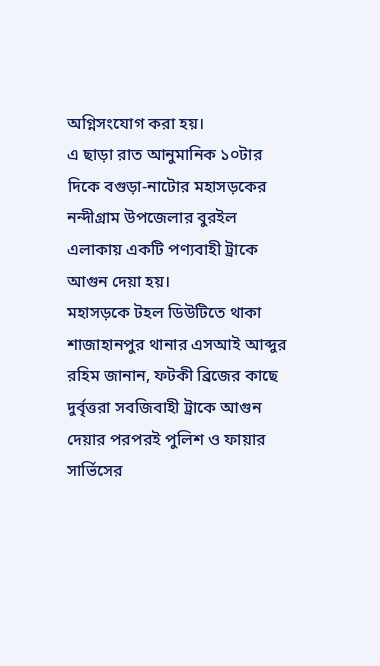অগ্নিসংযোগ করা হয়।
এ ছাড়া রাত আনুমানিক ১০টার দিকে বগুড়া-নাটোর মহাসড়কের নন্দীগ্রাম উপজেলার বুরইল এলাকায় একটি পণ্যবাহী ট্রাকে আগুন দেয়া হয়।
মহাসড়কে টহল ডিউটিতে থাকা শাজাহানপুর থানার এসআই আব্দুর রহিম জানান, ফটকী ব্রিজের কাছে দুর্বৃত্তরা সবজিবাহী ট্রাকে আগুন দেয়ার পরপরই পুলিশ ও ফায়ার সার্ভিসের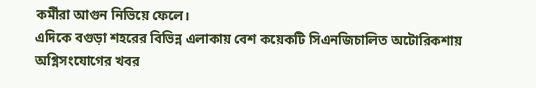কর্মীরা আগুন নিভিয়ে ফেলে।
এদিকে বগুড়া শহরের বিভিন্ন এলাকায় বেশ কয়েকটি সিএনজিচালিত অটোরিকশায় অগ্নিসংযোগের খবর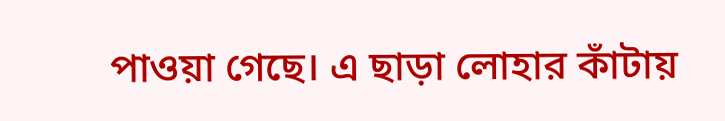পাওয়া গেছে। এ ছাড়া লোহার কাঁটায়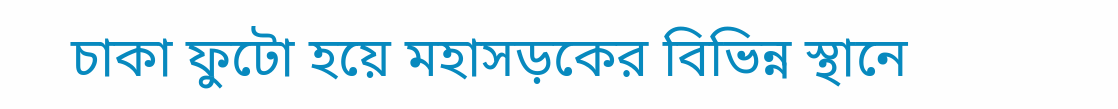চাকা ফুটো হয়ে মহাসড়কের বিভিন্ন স্থানে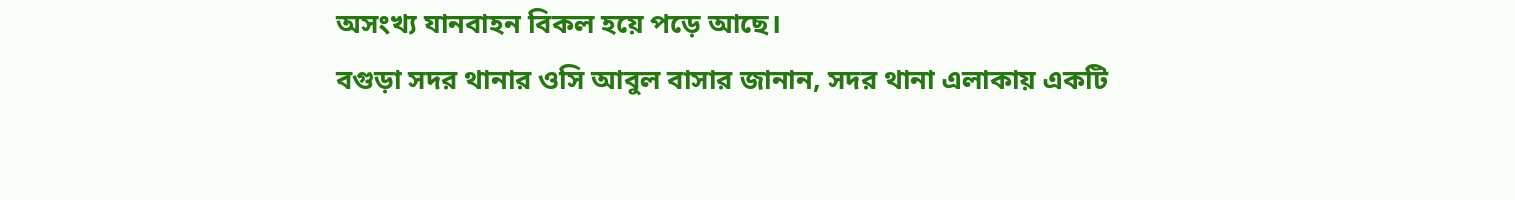অসংখ্য যানবাহন বিকল হয়ে পড়ে আছে।
বগুড়া সদর থানার ওসি আবুল বাসার জানান, সদর থানা এলাকায় একটি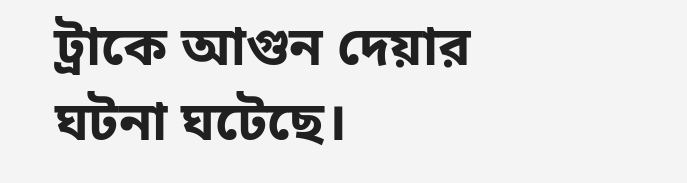ট্রাকে আগুন দেয়ার ঘটনা ঘটেছে।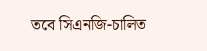তবে সিএনজি-চালিত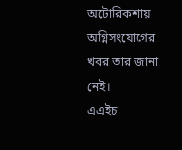অটোরিকশায় অগ্নিসংযোগের খবর তার জানা নেই।
এএইচ